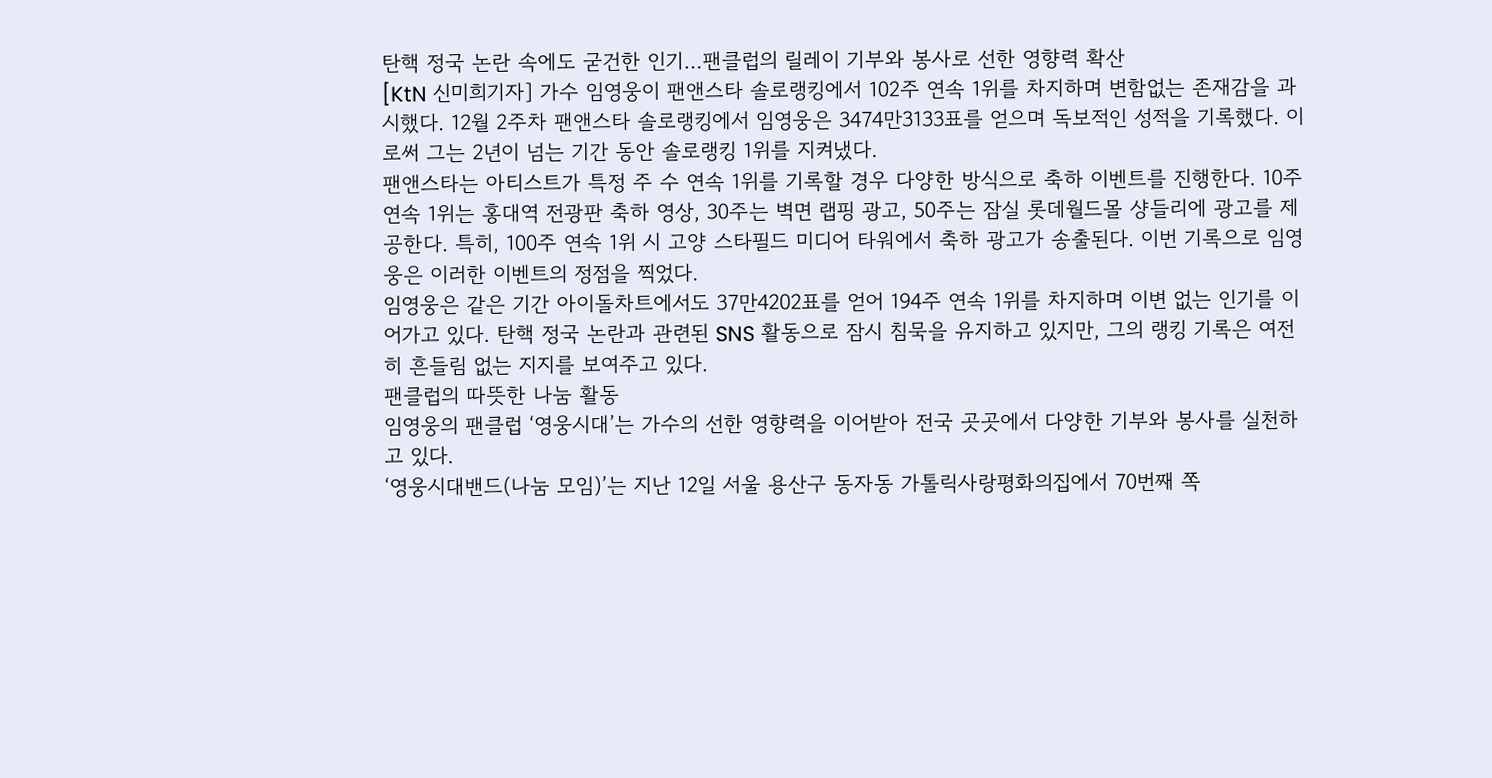탄핵 정국 논란 속에도 굳건한 인기…팬클럽의 릴레이 기부와 봉사로 선한 영향력 확산
[KtN 신미희기자] 가수 임영웅이 팬앤스타 솔로랭킹에서 102주 연속 1위를 차지하며 변함없는 존재감을 과시했다. 12월 2주차 팬앤스타 솔로랭킹에서 임영웅은 3474만3133표를 얻으며 독보적인 성적을 기록했다. 이로써 그는 2년이 넘는 기간 동안 솔로랭킹 1위를 지켜냈다.
팬앤스타는 아티스트가 특정 주 수 연속 1위를 기록할 경우 다양한 방식으로 축하 이벤트를 진행한다. 10주 연속 1위는 홍대역 전광판 축하 영상, 30주는 벽면 랩핑 광고, 50주는 잠실 롯데월드몰 샹들리에 광고를 제공한다. 특히, 100주 연속 1위 시 고양 스타필드 미디어 타워에서 축하 광고가 송출된다. 이번 기록으로 임영웅은 이러한 이벤트의 정점을 찍었다.
임영웅은 같은 기간 아이돌차트에서도 37만4202표를 얻어 194주 연속 1위를 차지하며 이변 없는 인기를 이어가고 있다. 탄핵 정국 논란과 관련된 SNS 활동으로 잠시 침묵을 유지하고 있지만, 그의 랭킹 기록은 여전히 흔들림 없는 지지를 보여주고 있다.
팬클럽의 따뜻한 나눔 활동
임영웅의 팬클럽 ‘영웅시대’는 가수의 선한 영향력을 이어받아 전국 곳곳에서 다양한 기부와 봉사를 실천하고 있다.
‘영웅시대밴드(나눔 모임)’는 지난 12일 서울 용산구 동자동 가톨릭사랑평화의집에서 70번째 쪽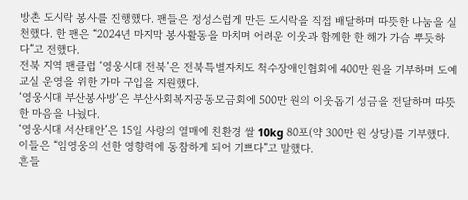방촌 도시락 봉사를 진행했다. 팬들은 정성스럽게 만든 도시락을 직접 배달하며 따뜻한 나눔을 실천했다. 한 팬은 “2024년 마지막 봉사활동을 마치며 어려운 이웃과 함께한 한 해가 가슴 뿌듯하다”고 전했다.
전북 지역 팬클럽 ‘영웅시대 전북’은 전북특별자치도 척수장애인협회에 400만 원을 기부하며 도예 교실 운영을 위한 가마 구입을 지원했다.
‘영웅시대 부산봉사방’은 부산사회복지공동모금회에 500만 원의 이웃돕기 성금을 전달하며 따뜻한 마음을 나눴다.
‘영웅시대 서산태안’은 15일 사랑의 열매에 친환경 쌀 10kg 80포(약 300만 원 상당)를 기부했다. 이들은 “임영웅의 선한 영향력에 동참하게 되어 기쁘다”고 말했다.
흔들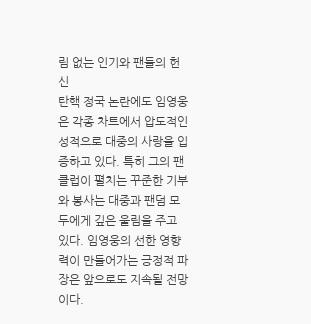림 없는 인기와 팬들의 헌신
탄핵 정국 논란에도 임영웅은 각종 차트에서 압도적인 성적으로 대중의 사랑을 입증하고 있다. 특히 그의 팬클럽이 펼치는 꾸준한 기부와 봉사는 대중과 팬덤 모두에게 깊은 울림을 주고 있다. 임영웅의 선한 영향력이 만들어가는 긍정적 파장은 앞으로도 지속될 전망이다.